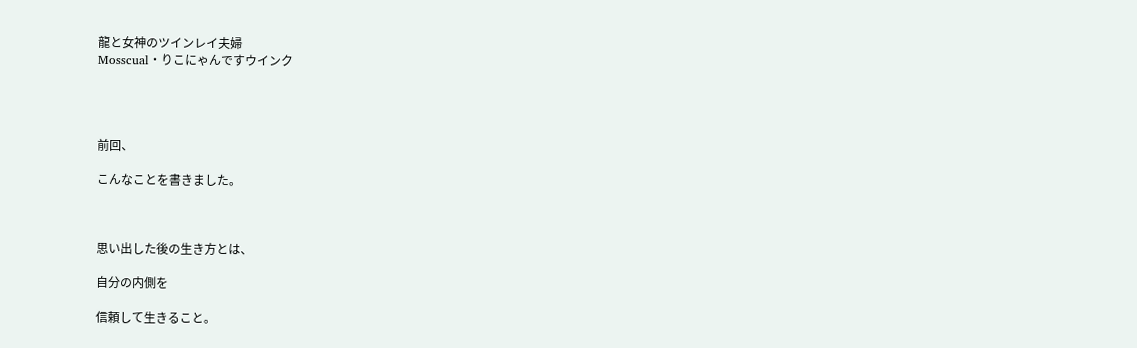龍と女神のツインレイ夫婦
Mosscual・りこにゃんですウインク




前回、

こんなことを書きました。



思い出した後の生き方とは、

自分の内側を

信頼して生きること。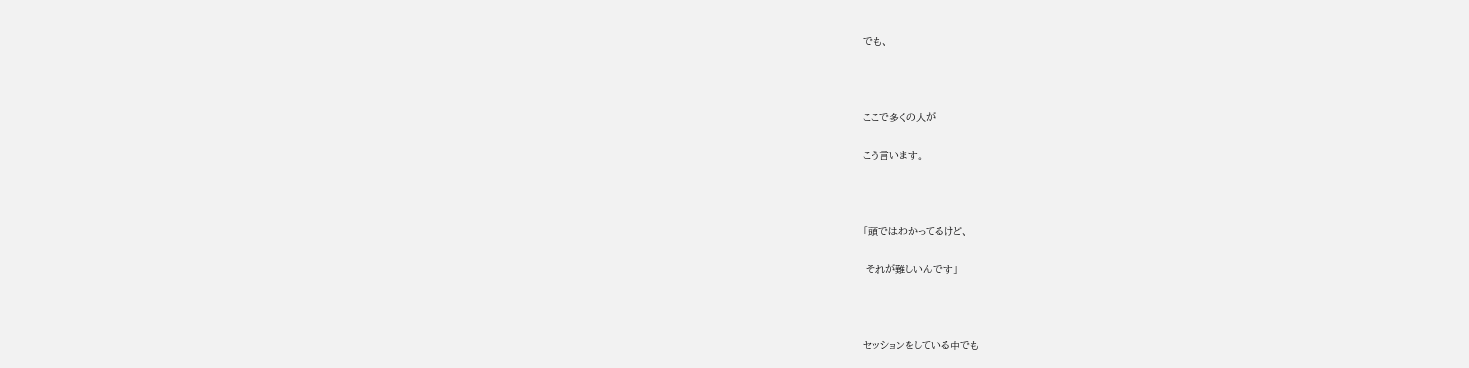でも、



ここで多くの人が

こう言います。



「頭ではわかってるけど、

 それが難しいんです」



セッションをしている中でも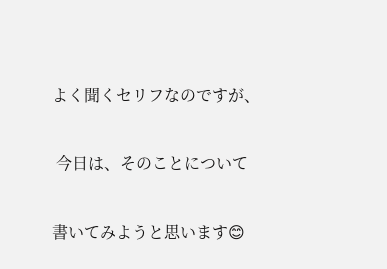よく聞くセリフなのですが、

 今日は、そのことについて

書いてみようと思います😊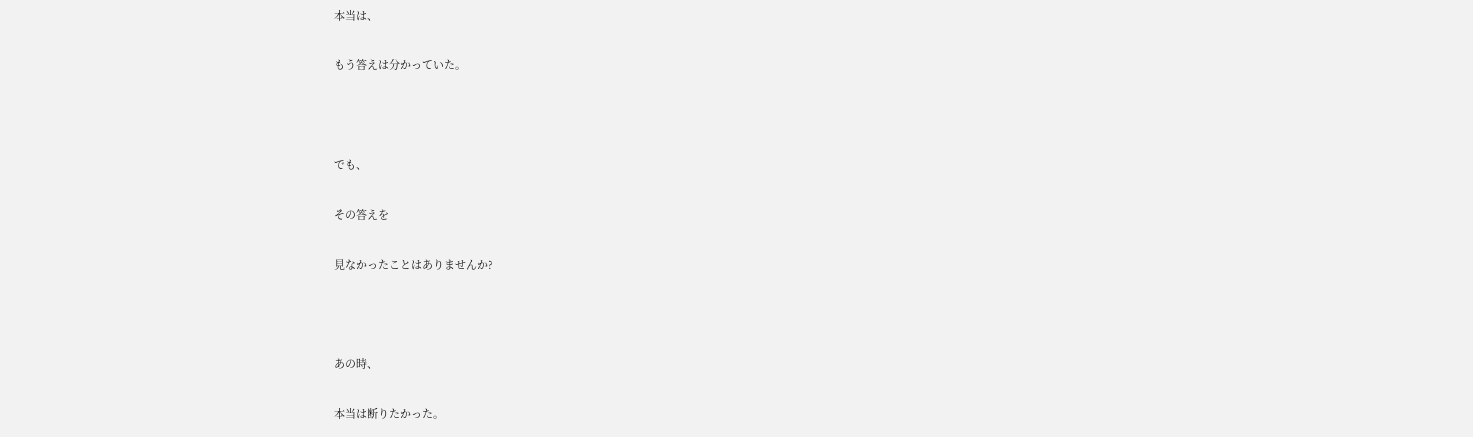本当は、

もう答えは分かっていた。



でも、

その答えを

見なかったことはありませんか?



あの時、

本当は断りたかった。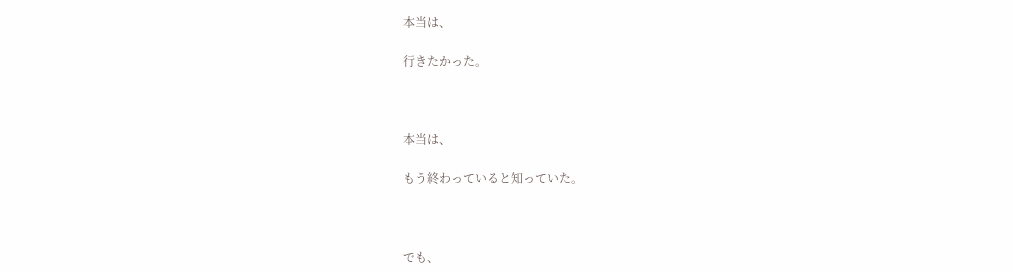本当は、

行きたかった。



本当は、

もう終わっていると知っていた。



でも、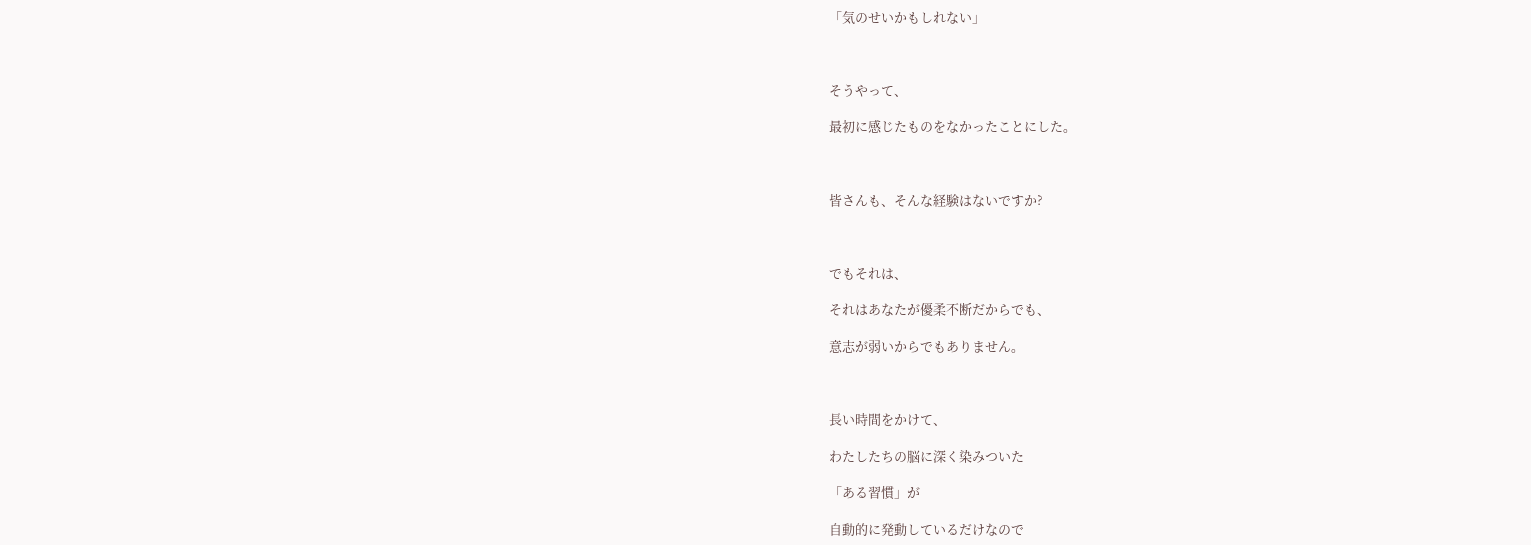「気のせいかもしれない」



そうやって、

最初に感じたものをなかったことにした。



皆さんも、そんな経験はないですか?



でもそれは、

それはあなたが優柔不断だからでも、

意志が弱いからでもありません。



長い時間をかけて、

わたしたちの脳に深く染みついた

「ある習慣」が

自動的に発動しているだけなので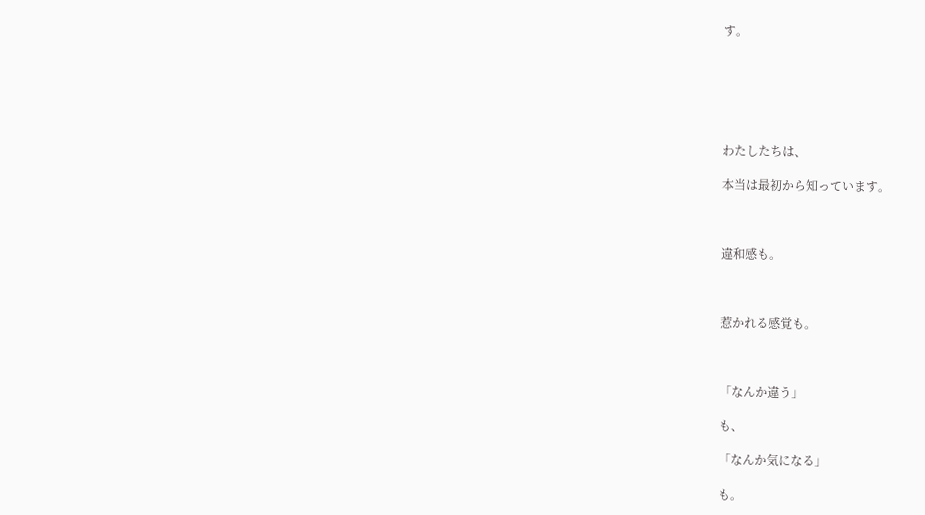す。






わたしたちは、

本当は最初から知っています。



違和感も。



惹かれる感覚も。



「なんか違う」

も、

「なんか気になる」

も。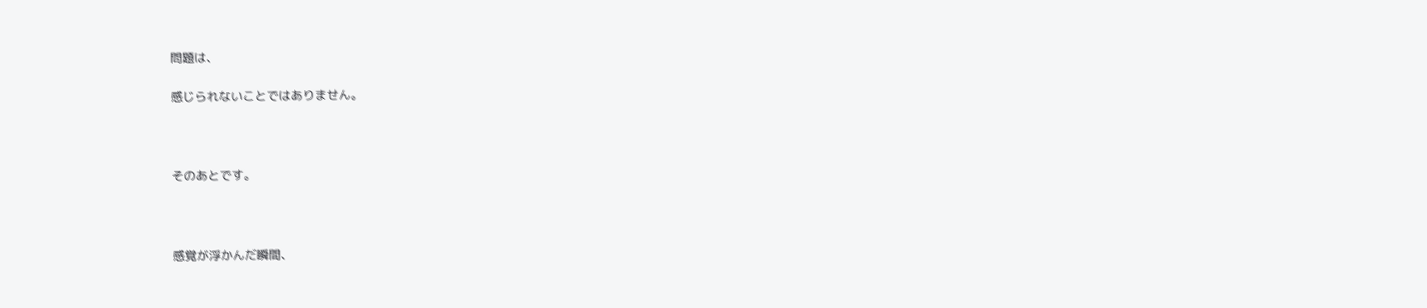問題は、

感じられないことではありません。



そのあとです。



感覚が浮かんだ瞬間、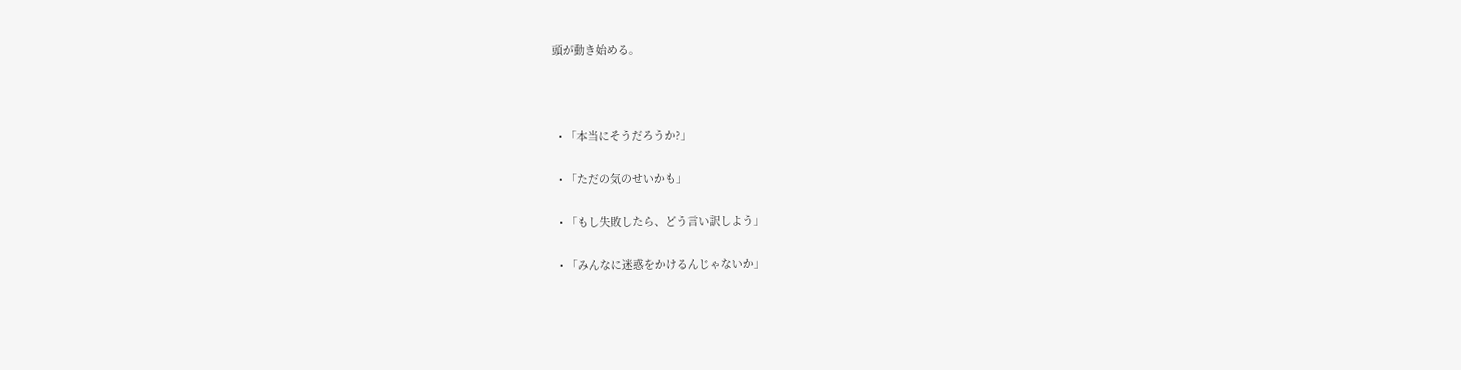頭が動き始める。



  • 「本当にそうだろうか?」

  • 「ただの気のせいかも」

  • 「もし失敗したら、どう言い訳しよう」

  • 「みんなに迷惑をかけるんじゃないか」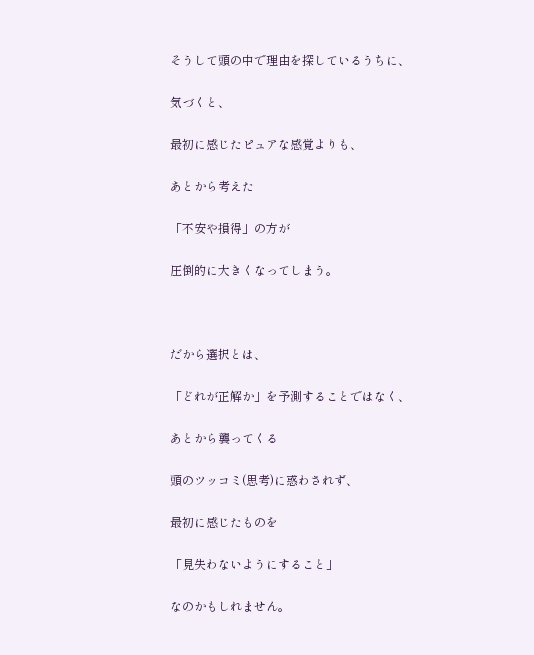そうして頭の中で理由を探しているうちに、

気づくと、

最初に感じたピュアな感覚よりも、

あとから考えた

「不安や損得」の方が

圧倒的に大きくなってしまう。



だから選択とは、

「どれが正解か」を予測することではなく、

あとから襲ってくる

頭のツッコミ(思考)に惑わされず、

最初に感じたものを

「見失わないようにすること」

なのかもしれません。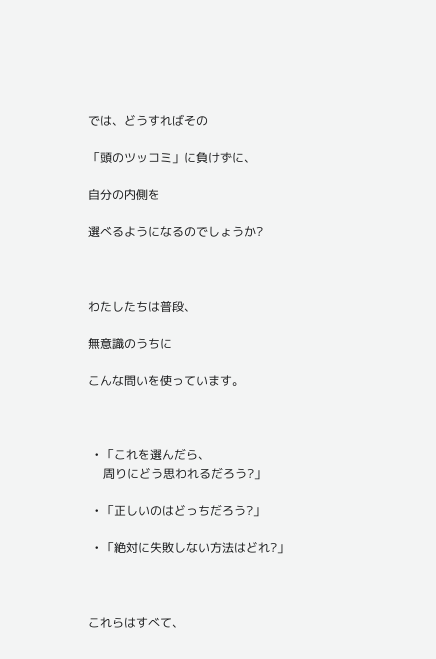では、どうすればその

「頭のツッコミ」に負けずに、

自分の内側を

選べるようになるのでしょうか?



わたしたちは普段、

無意識のうちに

こんな問いを使っています。



  • 「これを選んだら、
     周りにどう思われるだろう?」

  • 「正しいのはどっちだろう?」

  • 「絶対に失敗しない方法はどれ?」



これらはすべて、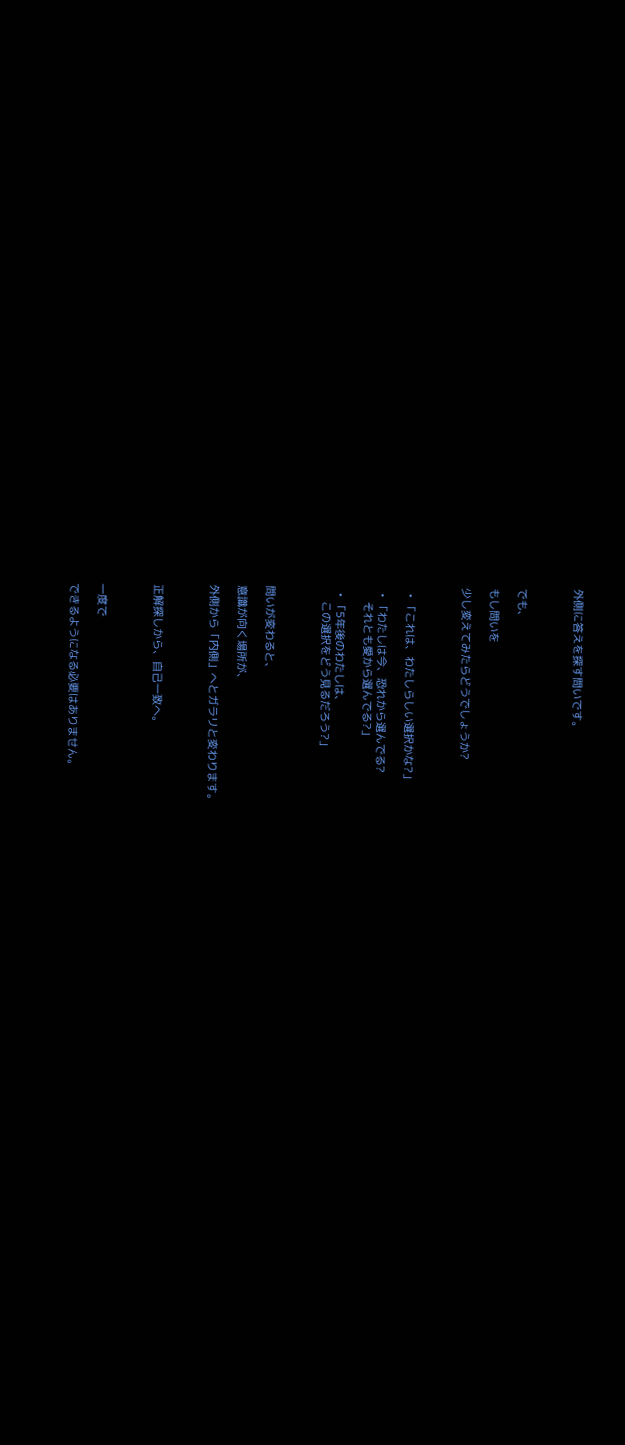外側に答えを探す問いです。



でも、

もし問いを

少し変えてみたらどうでしょうか?



  • 「これは、わたしらしい選択かな?」

  • 「わたしは今、恐れから選んでる?
     それとも愛から選んでる?」

  • 「5年後のわたしは、
     この選択をどう見るだろう?」



問いが変わると、

意識が向く場所が、

外側から「内側」へとガラリと変わります。



正解探しから、自己一致へ。



一度で

できるようになる必要はありません。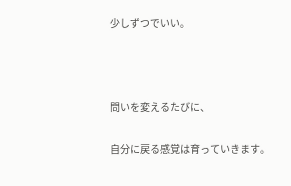少しずつでいい。



問いを変えるたびに、

自分に戻る感覚は育っていきます。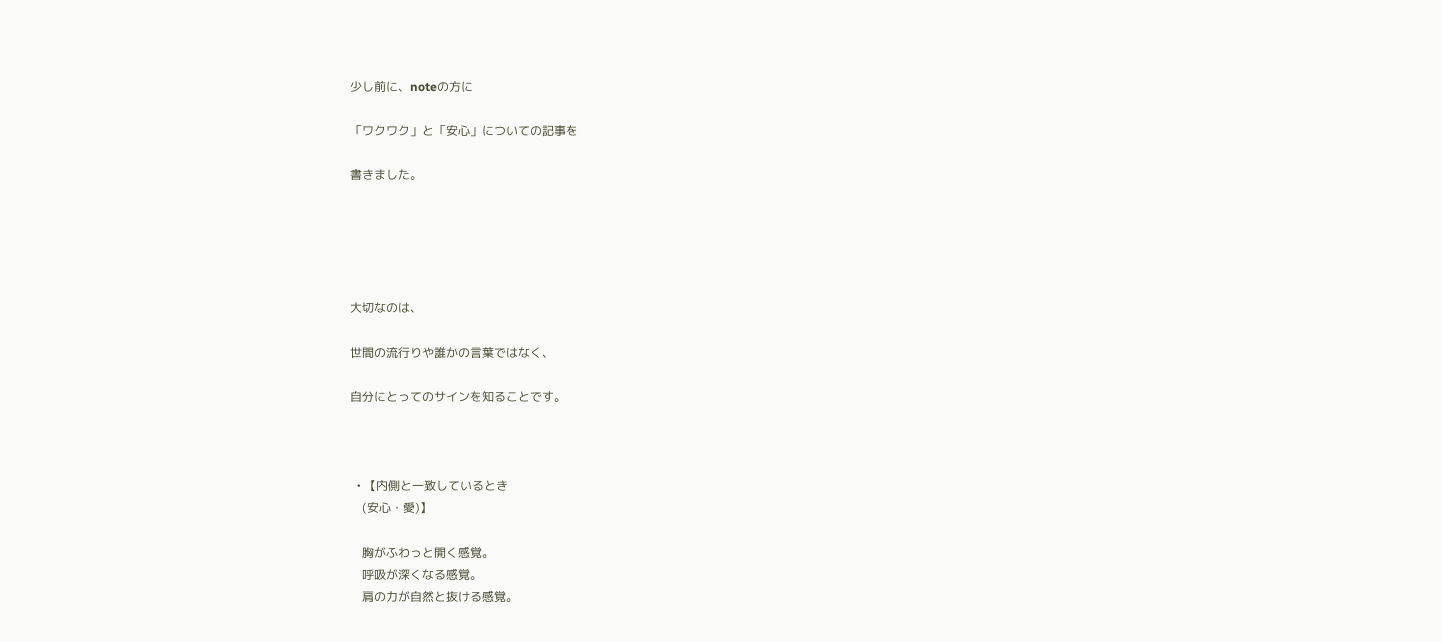少し前に、noteの方に

「ワクワク」と「安心」についての記事を

書きました。





大切なのは、

世間の流行りや誰かの言葉ではなく、

自分にとってのサインを知ることです。



  • 【内側と一致しているとき
    (安心・愛)】

    胸がふわっと開く感覚。
    呼吸が深くなる感覚。
    肩の力が自然と抜ける感覚。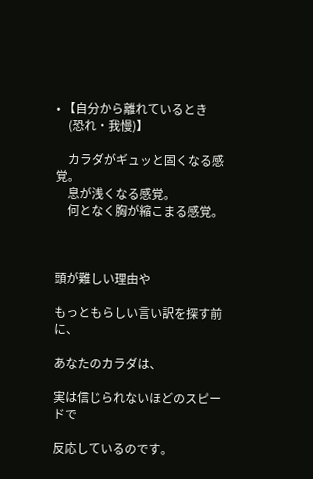• 【自分から離れているとき
    (恐れ・我慢)】

    カラダがギュッと固くなる感覚。
    息が浅くなる感覚。
    何となく胸が縮こまる感覚。



頭が難しい理由や

もっともらしい言い訳を探す前に、

あなたのカラダは、

実は信じられないほどのスピードで

反応しているのです。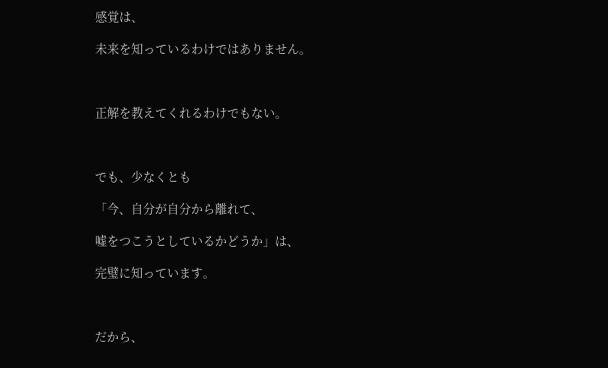感覚は、

未来を知っているわけではありません。



正解を教えてくれるわけでもない。



でも、少なくとも

「今、自分が自分から離れて、

嘘をつこうとしているかどうか」は、

完璧に知っています。



だから、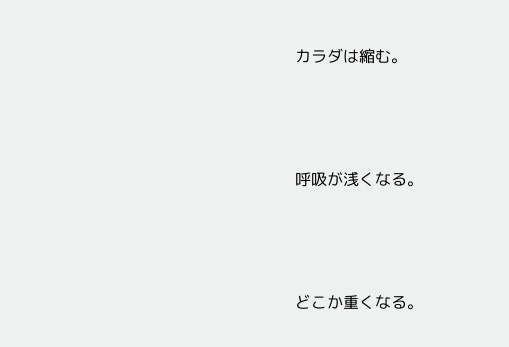カラダは縮む。



呼吸が浅くなる。



どこか重くなる。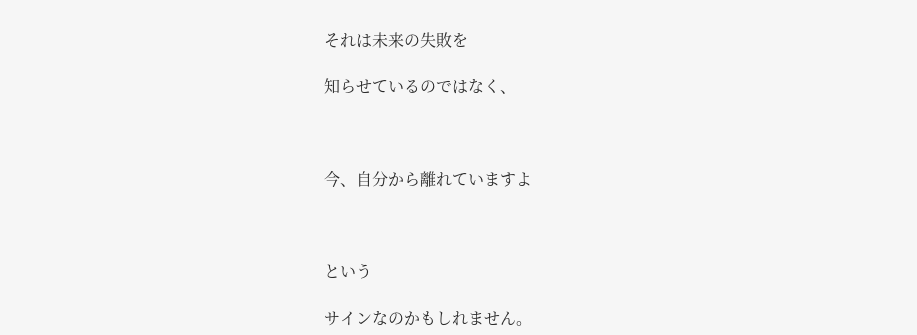それは未来の失敗を

知らせているのではなく、



今、自分から離れていますよ



という

サインなのかもしれません。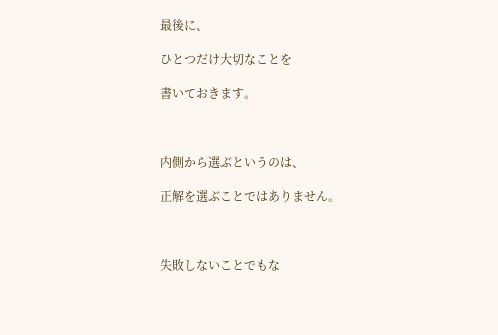最後に、

ひとつだけ大切なことを

書いておきます。



内側から選ぶというのは、

正解を選ぶことではありません。



失敗しないことでもな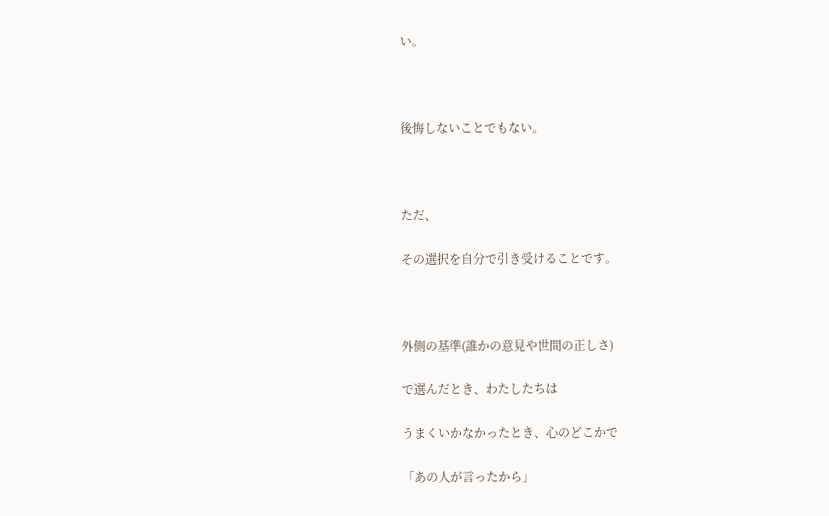い。



後悔しないことでもない。



ただ、

その選択を自分で引き受けることです。



外側の基準(誰かの意見や世間の正しさ)

で選んだとき、わたしたちは

うまくいかなかったとき、心のどこかで

「あの人が言ったから」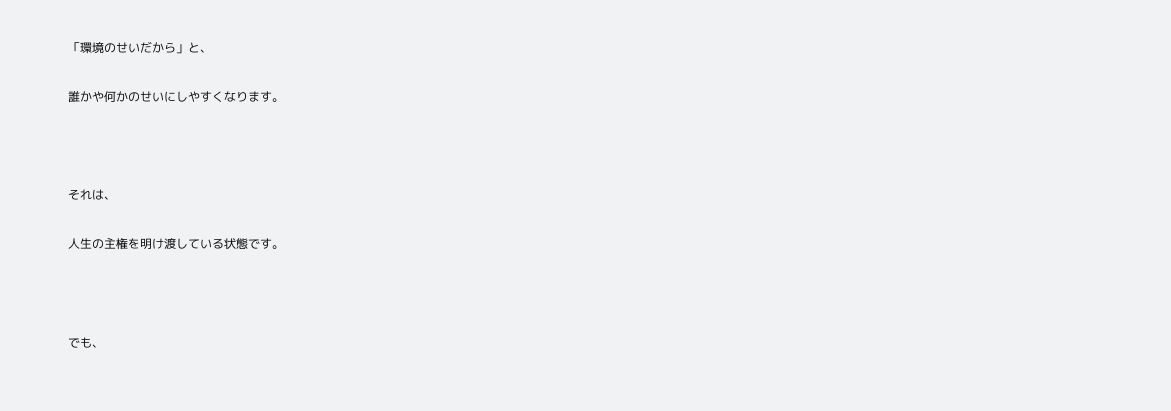「環境のせいだから」と、

誰かや何かのせいにしやすくなります。



それは、

人生の主権を明け渡している状態です。



でも、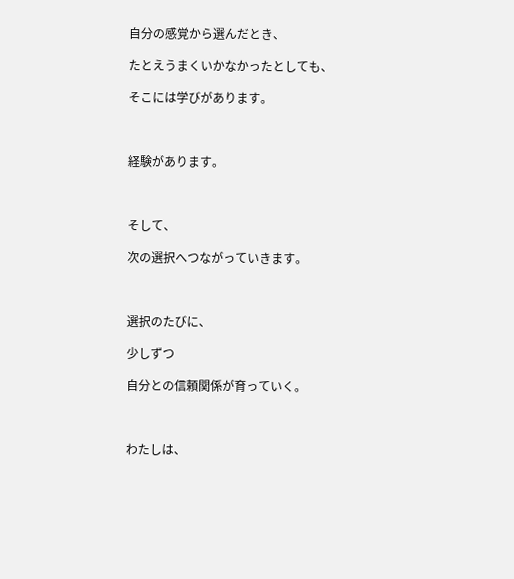自分の感覚から選んだとき、

たとえうまくいかなかったとしても、

そこには学びがあります。



経験があります。



そして、

次の選択へつながっていきます。



選択のたびに、

少しずつ

自分との信頼関係が育っていく。



わたしは、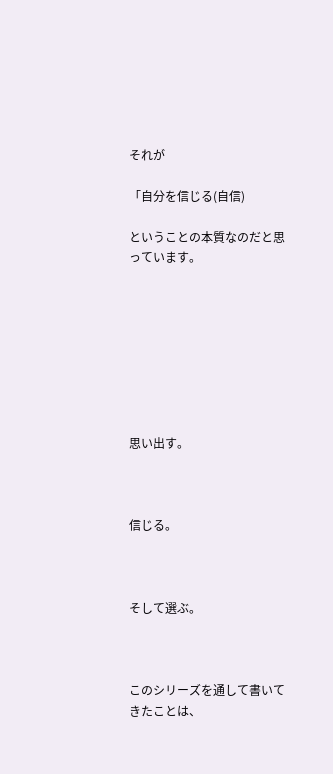それが

「自分を信じる(自信)

ということの本質なのだと思っています。








思い出す。



信じる。



そして選ぶ。



このシリーズを通して書いてきたことは、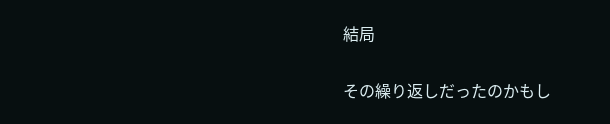結局

その繰り返しだったのかもし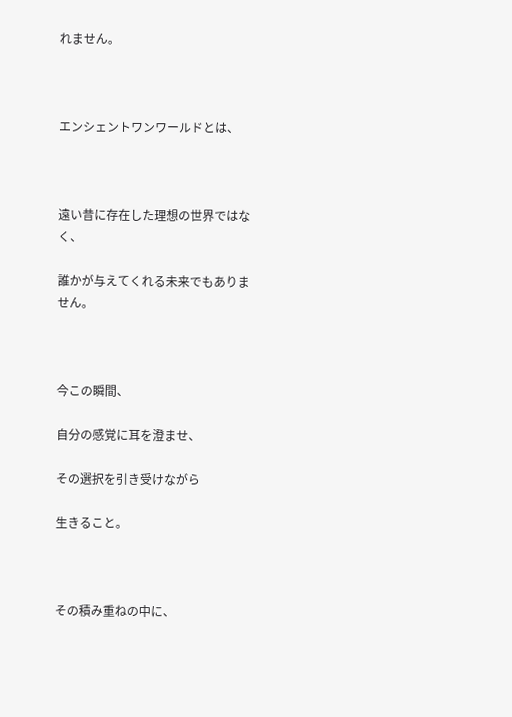れません。



エンシェントワンワールドとは、



遠い昔に存在した理想の世界ではなく、

誰かが与えてくれる未来でもありません。



今この瞬間、

自分の感覚に耳を澄ませ、

その選択を引き受けながら

生きること。



その積み重ねの中に、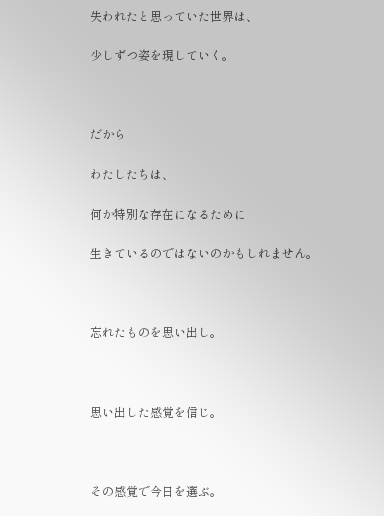失われたと思っていた世界は、

少しずつ姿を現していく。



だから

わたしたちは、

何か特別な存在になるために

生きているのではないのかもしれません。



忘れたものを思い出し。



思い出した感覚を信じ。



その感覚で今日を選ぶ。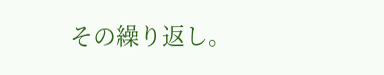その繰り返し。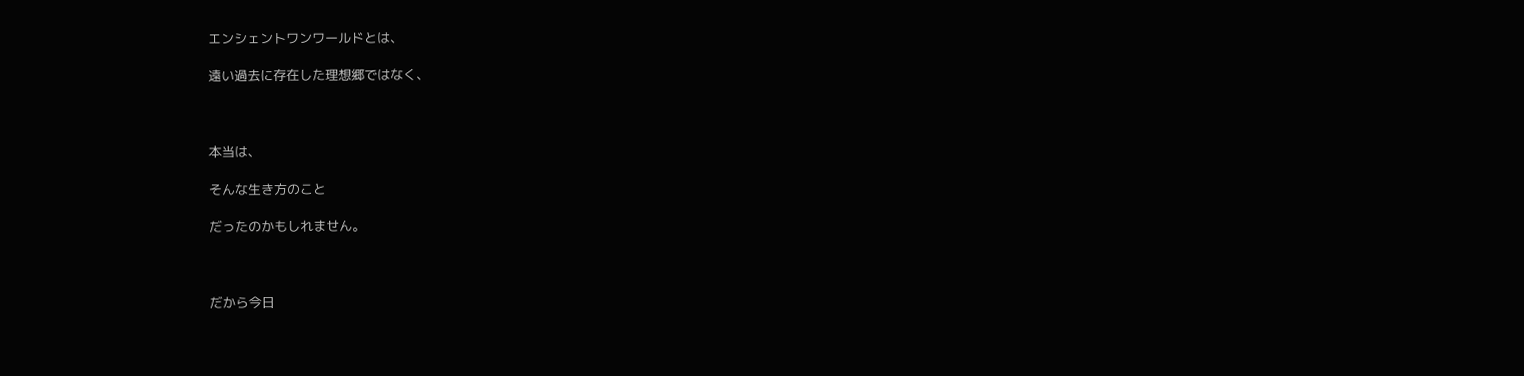エンシェントワンワールドとは、

遠い過去に存在した理想郷ではなく、



本当は、

そんな生き方のこと

だったのかもしれません。



だから今日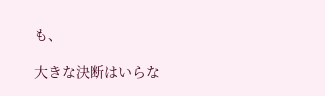も、

大きな決断はいらな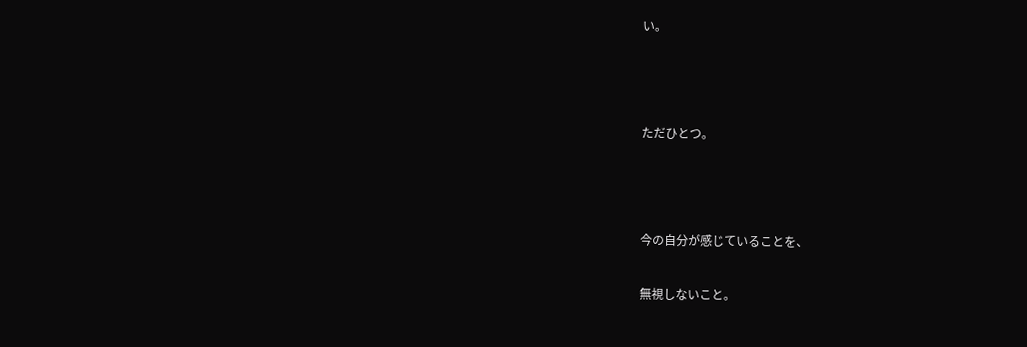い。



ただひとつ。



今の自分が感じていることを、

無視しないこと。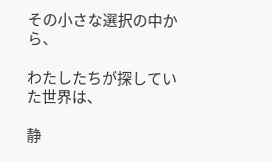その小さな選択の中から、

わたしたちが探していた世界は、

静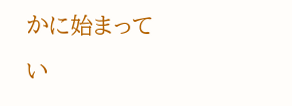かに始まってい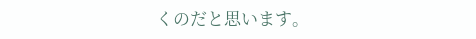くのだと思います。